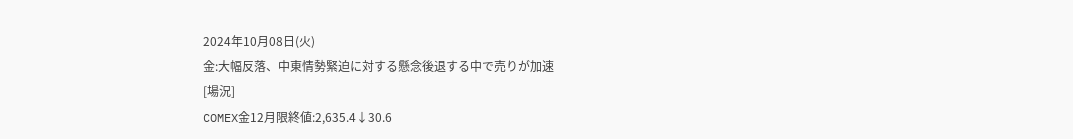2024年10月08日(火)
金:大幅反落、中東情勢緊迫に対する懸念後退する中で売りが加速
[場況]
COMEX金12月限終値:2,635.4↓30.6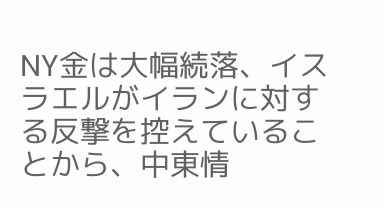NY金は大幅続落、イスラエルがイランに対する反撃を控えていることから、中東情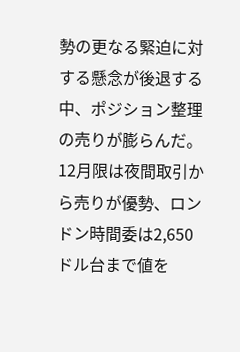勢の更なる緊迫に対する懸念が後退する中、ポジション整理の売りが膨らんだ。12月限は夜間取引から売りが優勢、ロンドン時間委は2,650ドル台まで値を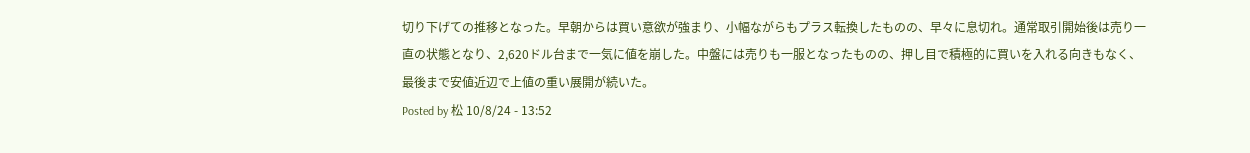切り下げての推移となった。早朝からは買い意欲が強まり、小幅ながらもプラス転換したものの、早々に息切れ。通常取引開始後は売り一直の状態となり、2,620ドル台まで一気に値を崩した。中盤には売りも一服となったものの、押し目で積極的に買いを入れる向きもなく、最後まで安値近辺で上値の重い展開が続いた。
Posted by 松 10/8/24 - 13:52